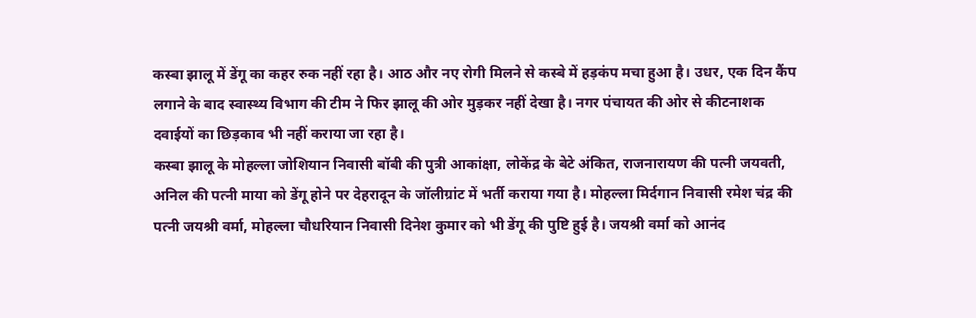कस्बा झालू में डेंगू का कहर रुक नहीं रहा है। आठ और नए रोगी मिलने से कस्बे में हड़कंप मचा हुआ है। उधर, एक दिन कैंप लगाने के बाद स्वास्थ्य विभाग की टीम ने फिर झालू की ओर मुड़कर नहीं देखा है। नगर पंचायत की ओर से कीटनाशक दवाईयों का छिड़काव भी नहीं कराया जा रहा है।
कस्बा झालू के मोहल्ला जोशियान निवासी बॉबी की पुत्री आकांक्षा, लोकेंद्र के बेटे अंकित, राजनारायण की पत्नी जयवती, अनिल की पत्नी माया को डेंगू होने पर देहरादून के जॉलीग्रांट में भर्ती कराया गया है। मोहल्ला मिर्दगान निवासी रमेश चंद्र की पत्नी जयश्री वर्मा, मोहल्ला चौधरियान निवासी दिनेश कुमार को भी डेंगू की पुष्टि हुई है। जयश्री वर्मा को आनंद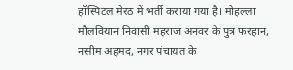हॉस्पिटल मेरठ में भर्ती कराया गया है। मोहल्ला मौलवियान निवासी महराज अनवर के पुत्र फरहान, नसीम अहमद, नगर पंचायत के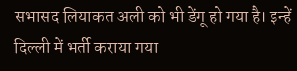सभासद लियाकत अली को भी डेंगू हो गया है। इन्हें दिल्ली में भर्ती कराया गया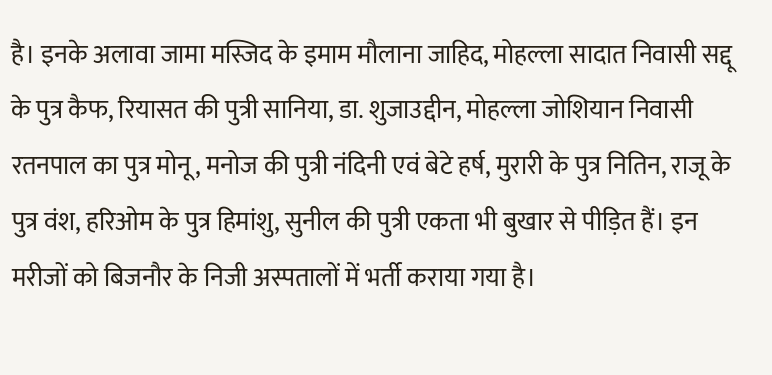है। इनके अलावा जामा मस्जिद के इमाम मौलाना जाहिद, मोहल्ला सादात निवासी सद्दू के पुत्र कैफ, रियासत की पुत्री सानिया, डा. शुजाउद्दीन, मोहल्ला जोशियान निवासी रतनपाल का पुत्र मोनू, मनोज की पुत्री नंदिनी एवं बेटे हर्ष, मुरारी के पुत्र नितिन, राजू के पुत्र वंश, हरिओम के पुत्र हिमांशु, सुनील की पुत्री एकता भी बुखार से पीड़ित हैं। इन मरीजों को बिजनौर के निजी अस्पतालों में भर्ती कराया गया है।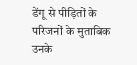डेंगू से पीड़ितों के परिजनों के मुताबिक उनके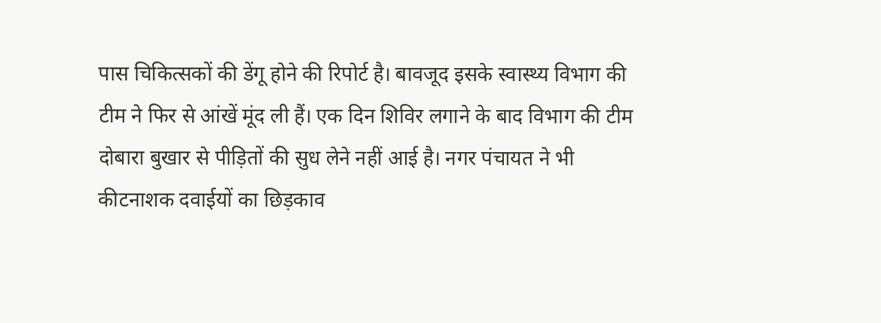पास चिकित्सकों की डेंगू होने की रिपोर्ट है। बावजूद इसके स्वास्थ्य विभाग की टीम ने फिर से आंखें मूंद ली हैं। एक दिन शिविर लगाने के बाद विभाग की टीम दोबारा बुखार से पीड़ितों की सुध लेने नहीं आई है। नगर पंचायत ने भी कीटनाशक दवाईयों का छिड़काव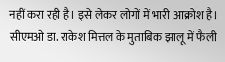नहीं करा रही है। इसे लेकर लोगों में भारी आक्रोश है।
सीएमओ डा. राकेश मित्तल के मुताबिक झालू में फैली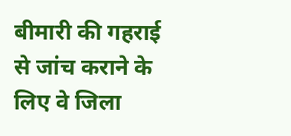बीमारी की गहराई से जांच कराने के लिए वे जिला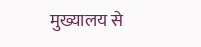मुख्यालय से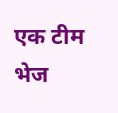एक टीम भेज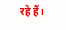रहे हैं।